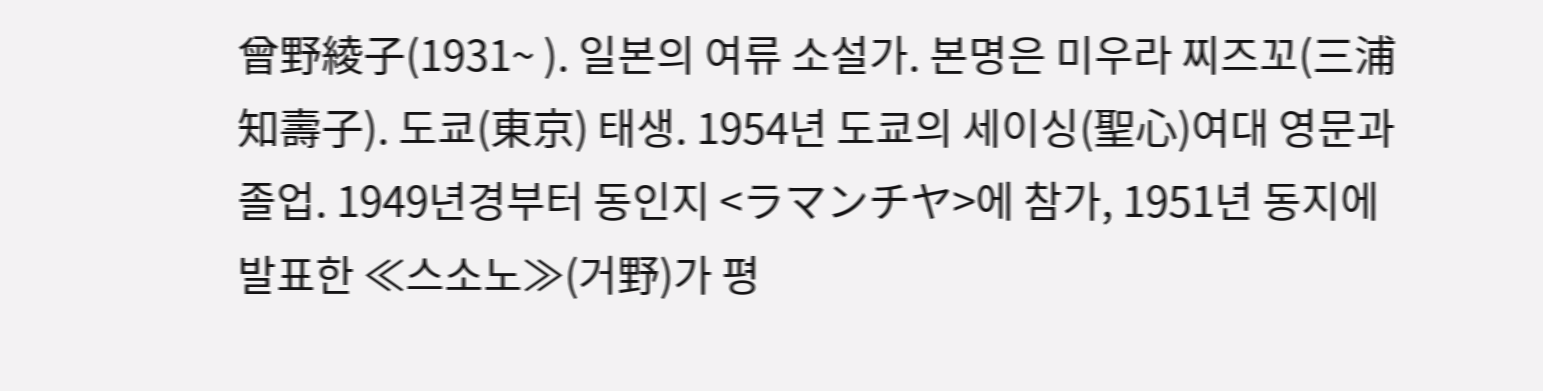曾野綾子(1931~ ). 일본의 여류 소설가. 본명은 미우라 찌즈꼬(三浦知壽子). 도쿄(東京) 태생. 1954년 도쿄의 세이싱(聖心)여대 영문과 졸업. 1949년경부터 동인지 <ラマンチヤ>에 참가, 1951년 동지에 발표한 ≪스소노≫(거野)가 평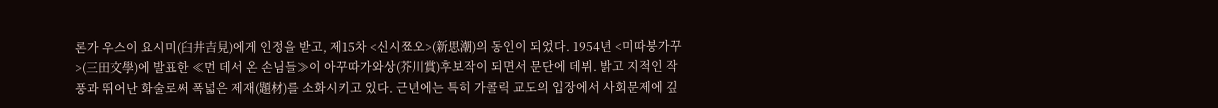론가 우스이 요시미(臼井吉見)에게 인정을 받고, 제15차 <신시쬬오>(新思潮)의 동인이 되었다. 1954년 <미따붕가꾸>(三田文學)에 발표한 ≪먼 데서 온 손님들≫이 아꾸따가와상(芥川賞)후보작이 되면서 문단에 데뷔. 밝고 지적인 작풍과 뛰어난 화술로써 폭넓은 제재(題材)를 소화시키고 있다. 근년에는 특히 가콜릭 교도의 입장에서 사회문제에 깊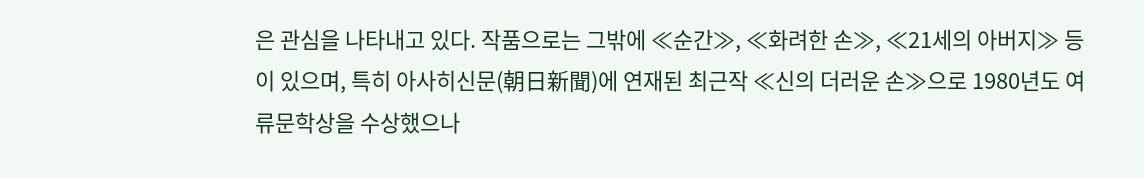은 관심을 나타내고 있다. 작품으로는 그밖에 ≪순간≫, ≪화려한 손≫, ≪21세의 아버지≫ 등이 있으며, 특히 아사히신문(朝日新聞)에 연재된 최근작 ≪신의 더러운 손≫으로 1980년도 여류문학상을 수상했으나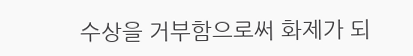수상을 거부함으로써 화제가 되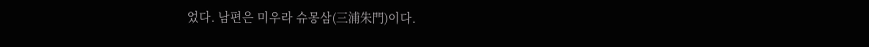었다. 남편은 미우라 슈몽삼(三浦朱門)이다.